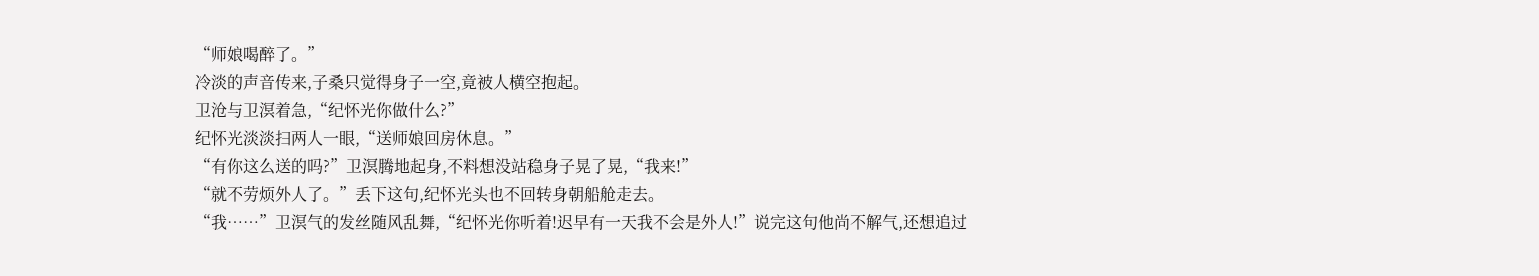“师娘喝醉了。”
冷淡的声音传来,子桑只觉得身子一空,竟被人横空抱起。
卫沧与卫溟着急,“纪怀光你做什么?”
纪怀光淡淡扫两人一眼,“送师娘回房休息。”
“有你这么送的吗?”卫溟腾地起身,不料想没站稳身子晃了晃,“我来!”
“就不劳烦外人了。”丢下这句,纪怀光头也不回转身朝船舱走去。
“我……”卫溟气的发丝随风乱舞,“纪怀光你听着!迟早有一天我不会是外人!”说完这句他尚不解气,还想追过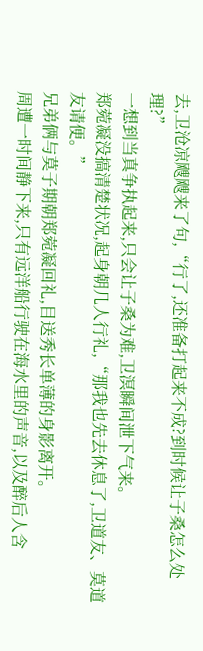去,卫沧凉飕飕来了句,“行了,还准备打起来不成?到时候让子桑怎么处理?”
一想到当真争执起来,只会让子桑为难,卫溟瞬间泄下气来。
郑菀凝没搞清楚状况,起身朝几人行礼,“那我也先去休息了,卫道友、莫道友请便。”
兄弟俩与莫子期朝郑菀凝回礼,目送秀长单薄的身影离开。
周遭一时间静下来,只有远洋船行驶在海水里的声音,以及醉后人含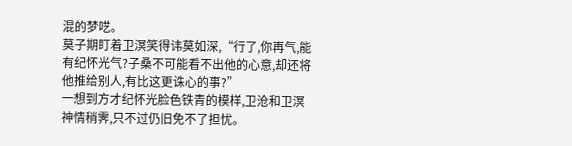混的梦呓。
莫子期盯着卫溟笑得讳莫如深,“行了,你再气,能有纪怀光气?子桑不可能看不出他的心意,却还将他推给别人,有比这更诛心的事?”
一想到方才纪怀光脸色铁青的模样,卫沧和卫溟神情稍霁,只不过仍旧免不了担忧。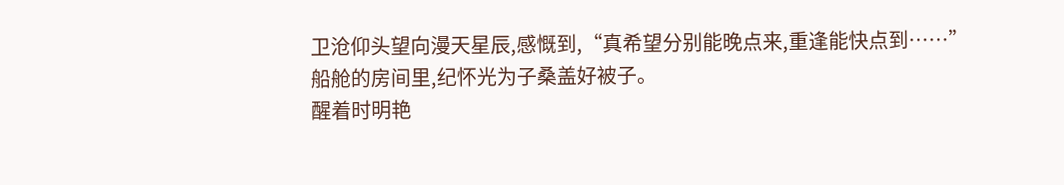卫沧仰头望向漫天星辰,感慨到,“真希望分别能晚点来,重逢能快点到……”
船舱的房间里,纪怀光为子桑盖好被子。
醒着时明艳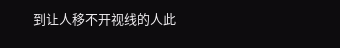到让人移不开视线的人此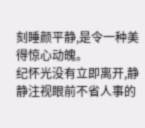刻睡颜平静,是令一种美得惊心动魄。
纪怀光没有立即离开,静静注视眼前不省人事的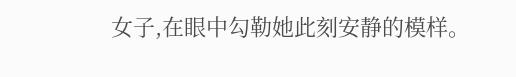女子,在眼中勾勒她此刻安静的模样。